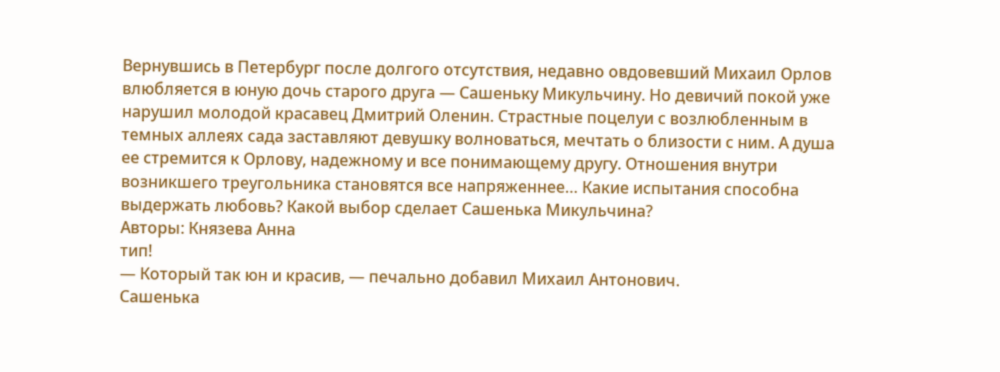Вернувшись в Петербург после долгого отсутствия, недавно овдовевший Михаил Орлов влюбляется в юную дочь старого друга — Сашеньку Микульчину. Но девичий покой уже нарушил молодой красавец Дмитрий Оленин. Страстные поцелуи с возлюбленным в темных аллеях сада заставляют девушку волноваться, мечтать о близости с ним. А душа ее стремится к Орлову, надежному и все понимающему другу. Отношения внутри возникшего треугольника становятся все напряженнее… Какие испытания способна выдержать любовь? Какой выбор сделает Сашенька Микульчина?
Авторы: Князева Анна
тип!
— Который так юн и красив, — печально добавил Михаил Антонович.
Сашенька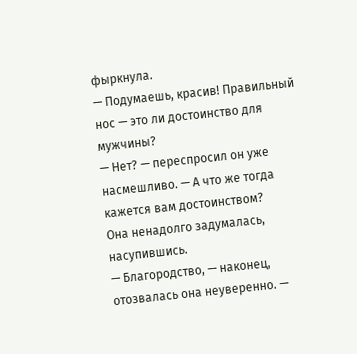фыркнула.
— Подумаешь, красив! Правильный нос — это ли достоинство для мужчины?
— Нет? — переспросил он уже насмешливо. — А что же тогда кажется вам достоинством?
Она ненадолго задумалась, насупившись.
— Благородство, — наконец, отозвалась она неуверенно. —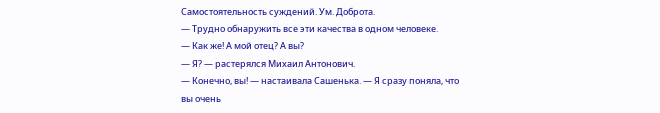Самостоятельность суждений. Ум. Доброта.
— Трудно обнаружить все эти качества в одном человеке.
— Как же! А мой отец? А вы?
— Я? — растерялся Михаил Антонович.
— Конечно, вы! — настаивала Сашенька. — Я сразу поняла, что вы очень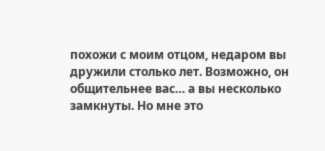похожи с моим отцом, недаром вы дружили столько лет. Возможно, он общительнее вас… а вы несколько замкнуты. Но мне это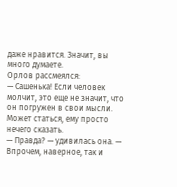даже нравится. Значит, вы много думаете.
Орлов рассмеялся:
— Сашенька! Если человек молчит, это еще не значит, что он погружен в свои мысли. Может статься, ему просто нечего сказать.
— Правда? — удивилась она. — Впрочем, наверное, так и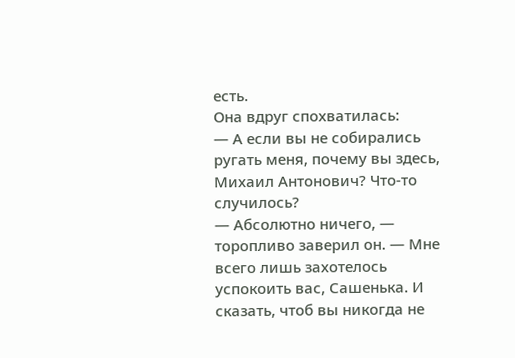есть.
Она вдруг спохватилась:
— А если вы не собирались ругать меня, почему вы здесь, Михаил Антонович? Что-то случилось?
— Абсолютно ничего, — торопливо заверил он. — Мне всего лишь захотелось успокоить вас, Сашенька. И сказать, чтоб вы никогда не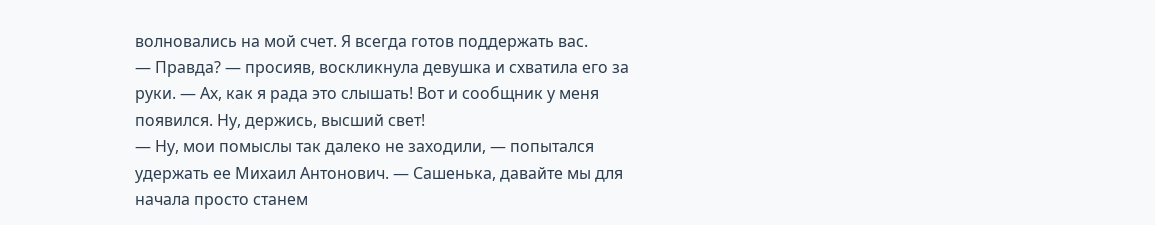волновались на мой счет. Я всегда готов поддержать вас.
— Правда? — просияв, воскликнула девушка и схватила его за руки. — Ах, как я рада это слышать! Вот и сообщник у меня появился. Ну, держись, высший свет!
— Ну, мои помыслы так далеко не заходили, — попытался удержать ее Михаил Антонович. — Сашенька, давайте мы для начала просто станем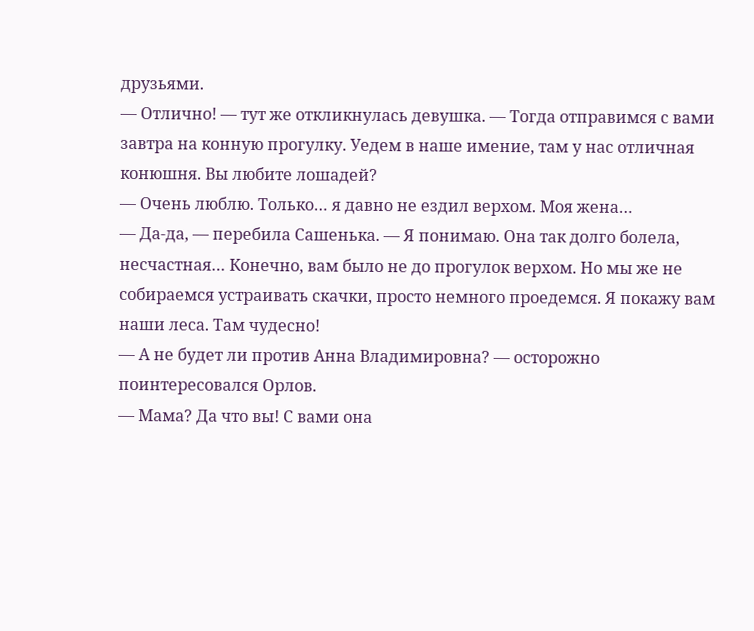друзьями.
— Отлично! — тут же откликнулась девушка. — Тогда отправимся с вами завтра на конную прогулку. Уедем в наше имение, там у нас отличная конюшня. Вы любите лошадей?
— Очень люблю. Только… я давно не ездил верхом. Моя жена…
— Да-да, — перебила Сашенька. — Я понимаю. Она так долго болела, несчастная… Конечно, вам было не до прогулок верхом. Но мы же не собираемся устраивать скачки, просто немного проедемся. Я покажу вам наши леса. Там чудесно!
— А не будет ли против Анна Владимировна? — осторожно поинтересовался Орлов.
— Мама? Да что вы! С вами она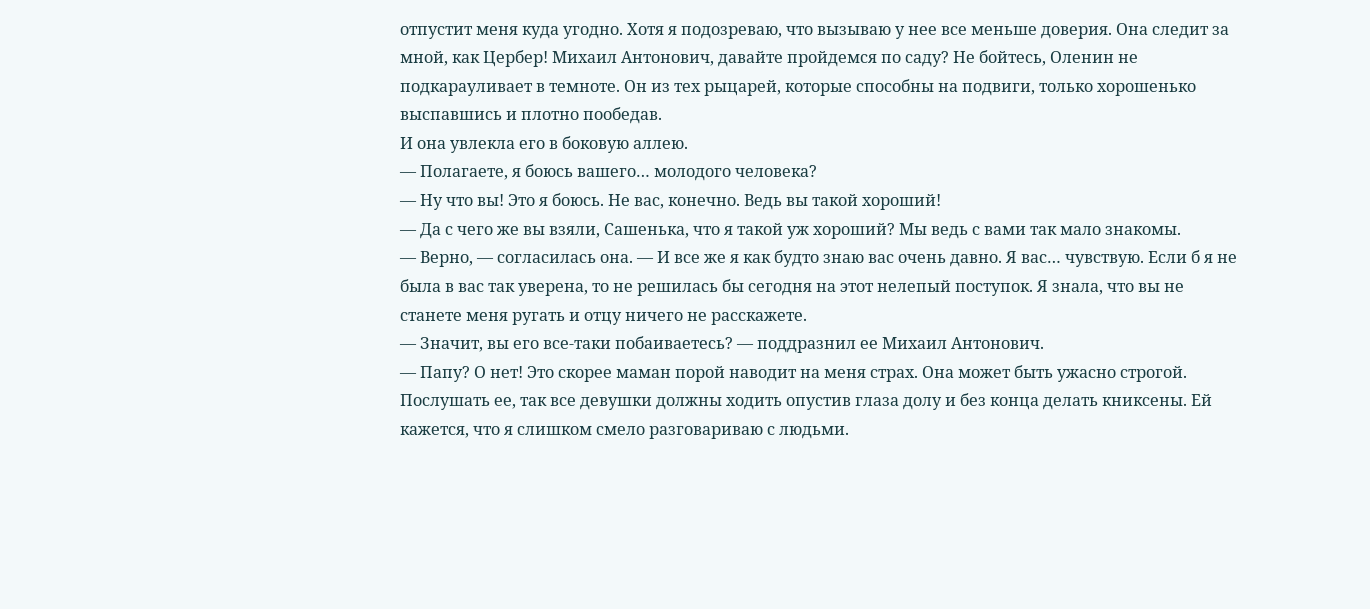отпустит меня куда угодно. Хотя я подозреваю, что вызываю у нее все меньше доверия. Она следит за мной, как Цербер! Михаил Антонович, давайте пройдемся по саду? Не бойтесь, Оленин не подкарауливает в темноте. Он из тех рыцарей, которые способны на подвиги, только хорошенько выспавшись и плотно пообедав.
И она увлекла его в боковую аллею.
— Полагаете, я боюсь вашего… молодого человека?
— Ну что вы! Это я боюсь. Не вас, конечно. Ведь вы такой хороший!
— Да с чего же вы взяли, Сашенька, что я такой уж хороший? Мы ведь с вами так мало знакомы.
— Верно, — согласилась она. — И все же я как будто знаю вас очень давно. Я вас… чувствую. Если б я не была в вас так уверена, то не решилась бы сегодня на этот нелепый поступок. Я знала, что вы не станете меня ругать и отцу ничего не расскажете.
— Значит, вы его все-таки побаиваетесь? — поддразнил ее Михаил Антонович.
— Папу? О нет! Это скорее маман порой наводит на меня страх. Она может быть ужасно строгой. Послушать ее, так все девушки должны ходить опустив глаза долу и без конца делать книксены. Ей кажется, что я слишком смело разговариваю с людьми.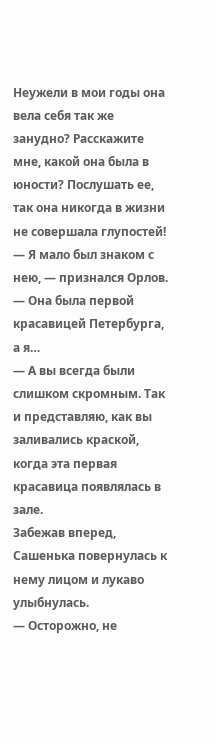Неужели в мои годы она вела себя так же занудно? Расскажите мне, какой она была в юности? Послушать ее, так она никогда в жизни не совершала глупостей!
— Я мало был знаком с нею, — признался Орлов. — Она была первой красавицей Петербурга, а я…
— А вы всегда были слишком скромным. Так и представляю, как вы заливались краской, когда эта первая красавица появлялась в зале.
Забежав вперед, Сашенька повернулась к нему лицом и лукаво улыбнулась.
— Осторожно, не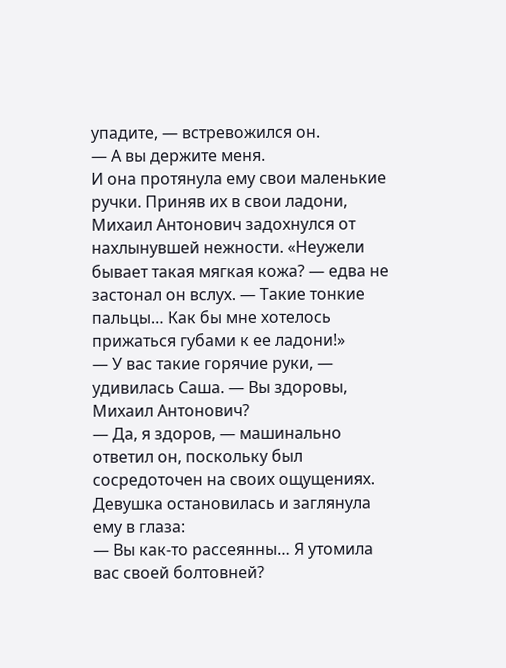упадите, — встревожился он.
— А вы держите меня.
И она протянула ему свои маленькие ручки. Приняв их в свои ладони, Михаил Антонович задохнулся от нахлынувшей нежности. «Неужели бывает такая мягкая кожа? — едва не застонал он вслух. — Такие тонкие пальцы… Как бы мне хотелось прижаться губами к ее ладони!»
— У вас такие горячие руки, — удивилась Саша. — Вы здоровы, Михаил Антонович?
— Да, я здоров, — машинально ответил он, поскольку был сосредоточен на своих ощущениях.
Девушка остановилась и заглянула ему в глаза:
— Вы как-то рассеянны… Я утомила вас своей болтовней?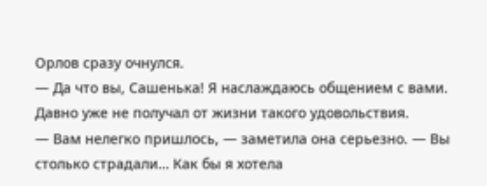Орлов сразу очнулся.
— Да что вы, Сашенька! Я наслаждаюсь общением с вами. Давно уже не получал от жизни такого удовольствия.
— Вам нелегко пришлось, — заметила она серьезно. — Вы столько страдали… Как бы я хотела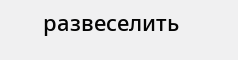развеселить